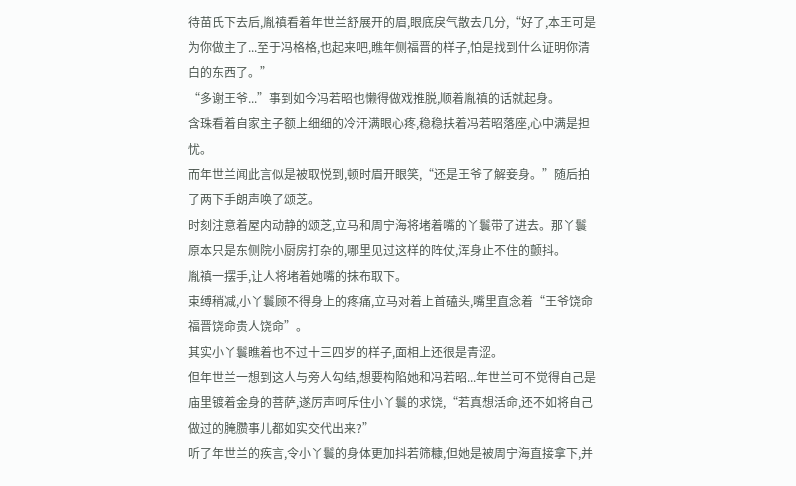待苗氏下去后,胤禛看着年世兰舒展开的眉,眼底戾气散去几分,“好了,本王可是为你做主了...至于冯格格,也起来吧,瞧年侧福晋的样子,怕是找到什么证明你清白的东西了。”
“多谢王爷...”事到如今冯若昭也懒得做戏推脱,顺着胤禛的话就起身。
含珠看着自家主子额上细细的冷汗满眼心疼,稳稳扶着冯若昭落座,心中满是担忧。
而年世兰闻此言似是被取悦到,顿时眉开眼笑,“还是王爷了解妾身。”随后拍了两下手朗声唤了颂芝。
时刻注意着屋内动静的颂芝,立马和周宁海将堵着嘴的丫鬟带了进去。那丫鬟原本只是东侧院小厨房打杂的,哪里见过这样的阵仗,浑身止不住的颤抖。
胤禛一摆手,让人将堵着她嘴的抹布取下。
束缚稍减,小丫鬟顾不得身上的疼痛,立马对着上首磕头,嘴里直念着“王爷饶命福晋饶命贵人饶命”。
其实小丫鬟瞧着也不过十三四岁的样子,面相上还很是青涩。
但年世兰一想到这人与旁人勾结,想要构陷她和冯若昭...年世兰可不觉得自己是庙里镀着金身的菩萨,遂厉声呵斥住小丫鬟的求饶,“若真想活命,还不如将自己做过的腌臜事儿都如实交代出来?”
听了年世兰的疾言,令小丫鬟的身体更加抖若筛糠,但她是被周宁海直接拿下,并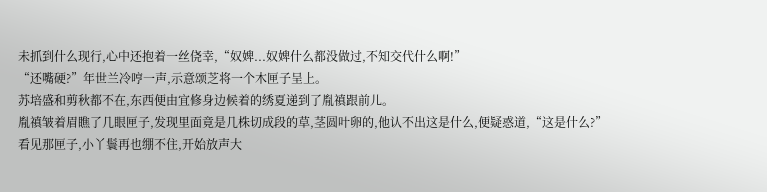未抓到什么现行,心中还抱着一丝侥幸,“奴婢...奴婢什么都没做过,不知交代什么啊!”
“还嘴硬?”年世兰冷哼一声,示意颂芝将一个木匣子呈上。
苏培盛和剪秋都不在,东西便由宜修身边候着的绣夏递到了胤禛跟前儿。
胤禛皱着眉瞧了几眼匣子,发现里面竟是几株切成段的草,茎圆叶卵的,他认不出这是什么,便疑惑道,“这是什么?”
看见那匣子,小丫鬟再也绷不住,开始放声大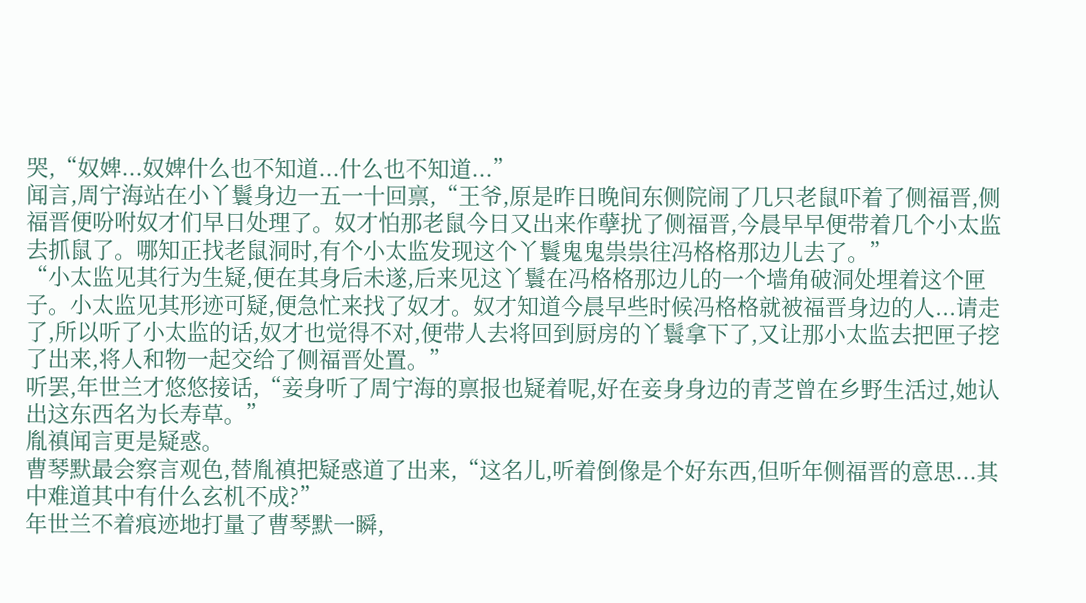哭,“奴婢...奴婢什么也不知道...什么也不知道...”
闻言,周宁海站在小丫鬟身边一五一十回禀,“王爷,原是昨日晚间东侧院闹了几只老鼠吓着了侧福晋,侧福晋便吩咐奴才们早日处理了。奴才怕那老鼠今日又出来作孽扰了侧福晋,今晨早早便带着几个小太监去抓鼠了。哪知正找老鼠洞时,有个小太监发现这个丫鬟鬼鬼祟祟往冯格格那边儿去了。”
“小太监见其行为生疑,便在其身后未遂,后来见这丫鬟在冯格格那边儿的一个墙角破洞处埋着这个匣子。小太监见其形迹可疑,便急忙来找了奴才。奴才知道今晨早些时候冯格格就被福晋身边的人...请走了,所以听了小太监的话,奴才也觉得不对,便带人去将回到厨房的丫鬟拿下了,又让那小太监去把匣子挖了出来,将人和物一起交给了侧福晋处置。”
听罢,年世兰才悠悠接话,“妾身听了周宁海的禀报也疑着呢,好在妾身身边的青芝曾在乡野生活过,她认出这东西名为长寿草。”
胤禛闻言更是疑惑。
曹琴默最会察言观色,替胤禛把疑惑道了出来,“这名儿,听着倒像是个好东西,但听年侧福晋的意思...其中难道其中有什么玄机不成?”
年世兰不着痕迹地打量了曹琴默一瞬,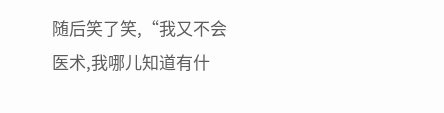随后笑了笑,“我又不会医术,我哪儿知道有什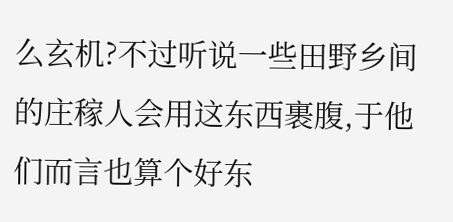么玄机?不过听说一些田野乡间的庄稼人会用这东西裹腹,于他们而言也算个好东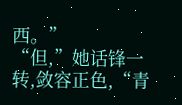西。”
“但,”她话锋一转,敛容正色,“青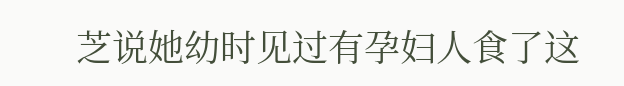芝说她幼时见过有孕妇人食了这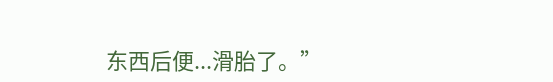东西后便...滑胎了。”